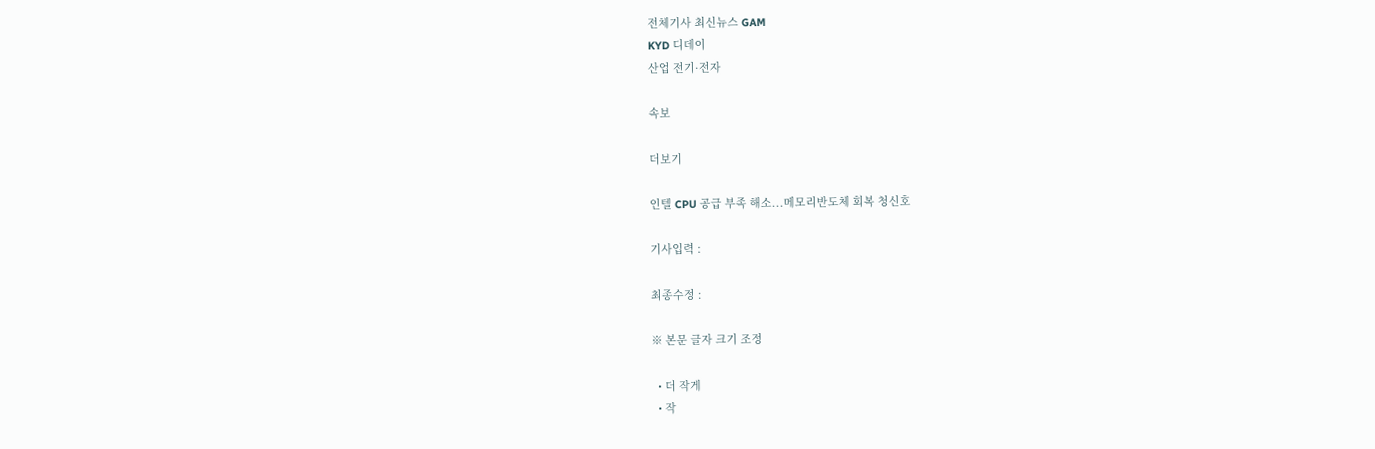전체기사 최신뉴스 GAM
KYD 디데이
산업 전기·전자

속보

더보기

인텔 CPU 공급 부족 해소...메모리반도체 회복 청신호

기사입력 :

최종수정 :

※ 본문 글자 크기 조정

  • 더 작게
  • 작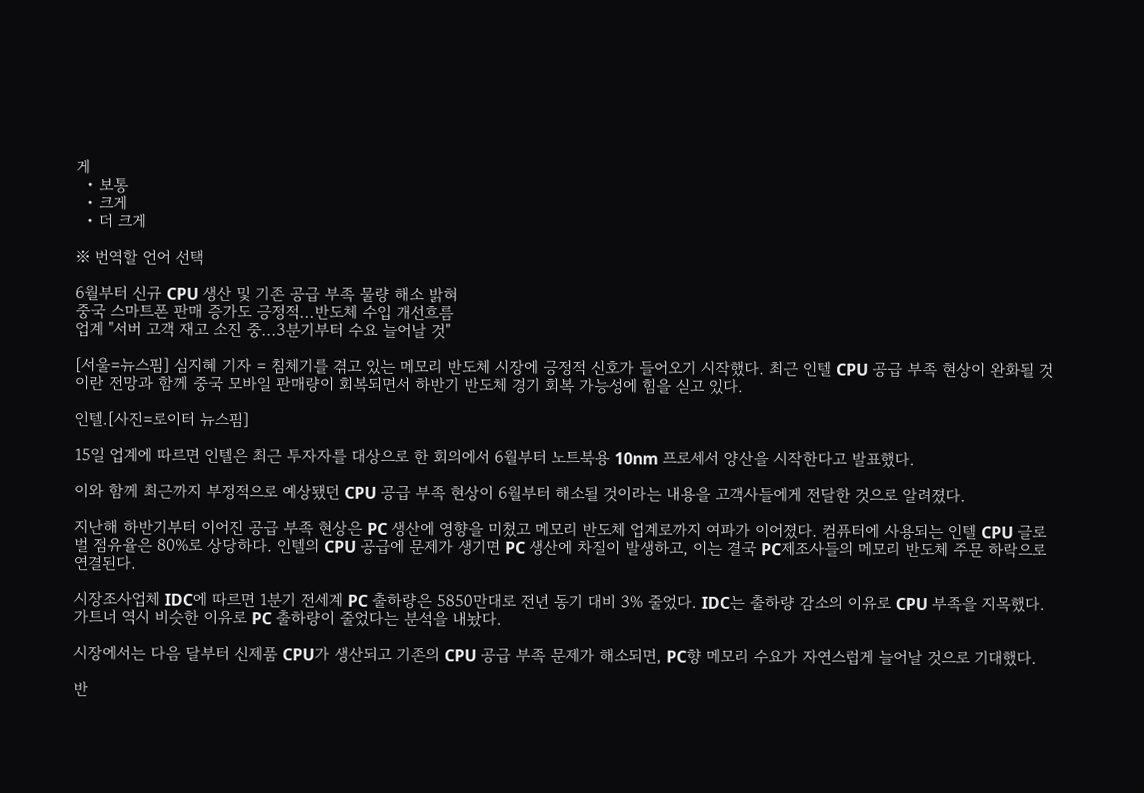게
  • 보통
  • 크게
  • 더 크게

※ 번역할 언어 선택

6월부터 신규 CPU 생산 및 기존 공급 부족 물량 해소 밝혀
중국 스마트폰 판매 증가도 긍정적...반도체 수입 개선흐름
업계 "서버 고객 재고 소진 중...3분기부터 수요 늘어날 것"

[서울=뉴스핌] 심지혜 기자 = 침체기를 겪고 있는 메모리 반도체 시장에 긍정적 신호가 들어오기 시작했다. 최근 인텔 CPU 공급 부족 현상이 완화될 것이란 전망과 함께 중국 모바일 판매량이 회복되면서 하반기 반도체 경기 회복 가능성에 힘을 싣고 있다.

인텔.[사진=로이터 뉴스핌]

15일 업계에 따르면 인텔은 최근 투자자를 대상으로 한 회의에서 6월부터 노트북용 10nm 프로세서 양산을 시작한다고 발표했다.

이와 함께 최근까지 부정적으로 예상됐던 CPU 공급 부족 현상이 6월부터 해소될 것이라는 내용을 고객사들에게 전달한 것으로 알려졌다.

지난해 하반기부터 이어진 공급 부족 현상은 PC 생산에 영향을 미쳤고 메모리 반도체 업계로까지 여파가 이어졌다. 컴퓨터에 사용되는 인텔 CPU 글로벌 점유율은 80%로 상당하다. 인텔의 CPU 공급에 문제가 생기면 PC 생산에 차질이 발생하고, 이는 결국 PC제조사들의 메모리 반도체 주문 하락으로 연결된다.

시장조사업체 IDC에 따르면 1분기 전세계 PC 출하량은 5850만대로 전년 동기 대비 3% 줄었다. IDC는 출하량 감소의 이유로 CPU 부족을 지목했다. 가트너 역시 비슷한 이유로 PC 출하량이 줄었다는 분석을 내놨다.

시장에서는 다음 달부터 신제품 CPU가 생산되고 기존의 CPU 공급 부족 문제가 해소되면, PC향 메모리 수요가 자연스럽게 늘어날 것으로 기대했다.

반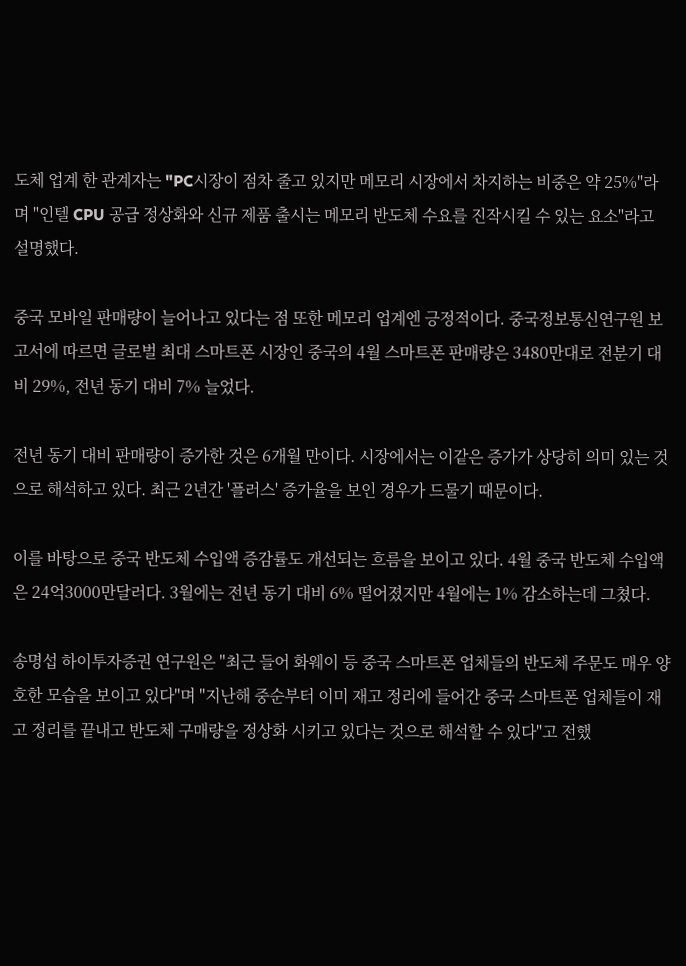도체 업계 한 관계자는 "PC시장이 점차 줄고 있지만 메모리 시장에서 차지하는 비중은 약 25%"라며 "인텔 CPU 공급 정상화와 신규 제품 출시는 메모리 반도체 수요를 진작시킬 수 있는 요소"라고 설명했다.

중국 모바일 판매량이 늘어나고 있다는 점 또한 메모리 업계엔 긍정적이다. 중국정보통신연구원 보고서에 따르면 글로벌 최대 스마트폰 시장인 중국의 4월 스마트폰 판매량은 3480만대로 전분기 대비 29%, 전년 동기 대비 7% 늘었다.

전년 동기 대비 판매량이 증가한 것은 6개월 만이다. 시장에서는 이같은 증가가 상당히 의미 있는 것으로 해석하고 있다. 최근 2년간 '플러스' 증가율을 보인 경우가 드물기 때문이다.

이를 바탕으로 중국 반도체 수입액 증감률도 개선되는 흐름을 보이고 있다. 4월 중국 반도체 수입액은 24억3000만달러다. 3월에는 전년 동기 대비 6% 떨어졌지만 4월에는 1% 감소하는데 그쳤다.

송명섭 하이투자증권 연구원은 "최근 들어 화웨이 등 중국 스마트폰 업체들의 반도체 주문도 매우 양호한 모습을 보이고 있다"며 "지난해 중순부터 이미 재고 정리에 들어간 중국 스마트폰 업체들이 재고 정리를 끝내고 반도체 구매량을 정상화 시키고 있다는 것으로 해석할 수 있다"고 전했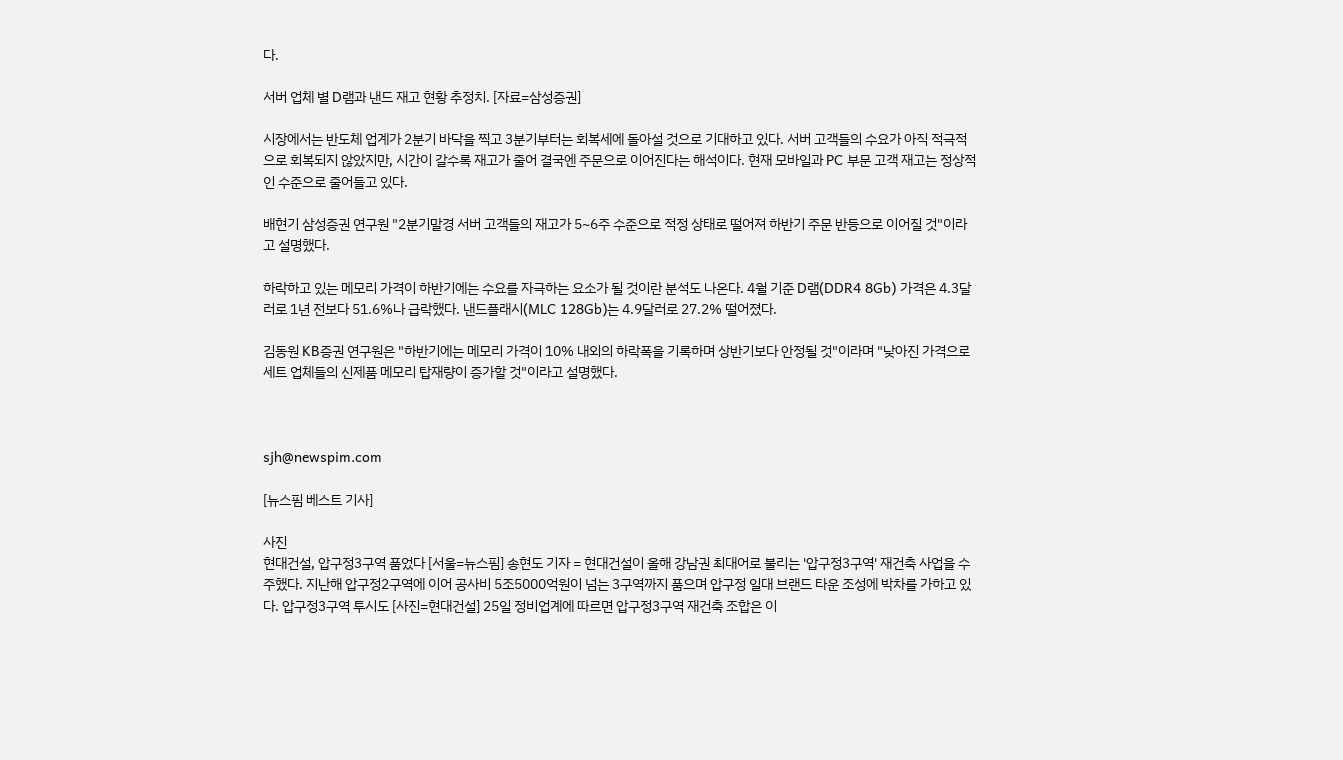다.

서버 업체 별 D램과 낸드 재고 현황 추정치. [자료=삼성증권]

시장에서는 반도체 업계가 2분기 바닥을 찍고 3분기부터는 회복세에 돌아설 것으로 기대하고 있다. 서버 고객들의 수요가 아직 적극적으로 회복되지 않았지만, 시간이 갈수록 재고가 줄어 결국엔 주문으로 이어진다는 해석이다. 현재 모바일과 PC 부문 고객 재고는 정상적인 수준으로 줄어들고 있다.

배현기 삼성증권 연구원 "2분기말경 서버 고객들의 재고가 5~6주 수준으로 적정 상태로 떨어져 하반기 주문 반등으로 이어질 것"이라고 설명했다.

하락하고 있는 메모리 가격이 하반기에는 수요를 자극하는 요소가 될 것이란 분석도 나온다. 4월 기준 D램(DDR4 8Gb) 가격은 4.3달러로 1년 전보다 51.6%나 급락했다. 낸드플래시(MLC 128Gb)는 4.9달러로 27.2% 떨어졌다.

김동원 KB증권 연구원은 "하반기에는 메모리 가격이 10% 내외의 하락폭을 기록하며 상반기보다 안정될 것"이라며 "낮아진 가격으로 세트 업체들의 신제품 메모리 탑재량이 증가할 것"이라고 설명했다.



sjh@newspim.com

[뉴스핌 베스트 기사]

사진
현대건설, 압구정3구역 품었다 [서울=뉴스핌] 송현도 기자 = 현대건설이 올해 강남권 최대어로 불리는 '압구정3구역' 재건축 사업을 수주했다. 지난해 압구정2구역에 이어 공사비 5조5000억원이 넘는 3구역까지 품으며 압구정 일대 브랜드 타운 조성에 박차를 가하고 있다. 압구정3구역 투시도 [사진=현대건설] 25일 정비업계에 따르면 압구정3구역 재건축 조합은 이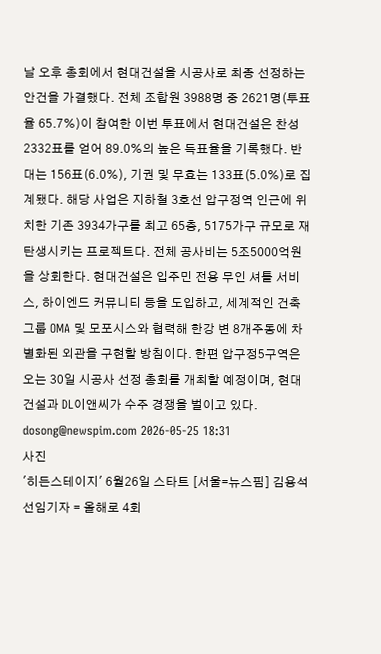날 오후 총회에서 현대건설을 시공사로 최종 선정하는 안건을 가결했다. 전체 조합원 3988명 중 2621명(투표율 65.7%)이 참여한 이번 투표에서 현대건설은 찬성 2332표를 얻어 89.0%의 높은 득표율을 기록했다. 반대는 156표(6.0%), 기권 및 무효는 133표(5.0%)로 집계됐다. 해당 사업은 지하철 3호선 압구정역 인근에 위치한 기존 3934가구를 최고 65층, 5175가구 규모로 재탄생시키는 프로젝트다. 전체 공사비는 5조5000억원을 상회한다. 현대건설은 입주민 전용 무인 셔틀 서비스, 하이엔드 커뮤니티 등을 도입하고, 세계적인 건축 그룹 OMA 및 모포시스와 협력해 한강 변 8개주동에 차별화된 외관을 구현할 방침이다. 한편 압구정5구역은 오는 30일 시공사 선정 총회를 개최할 예정이며, 현대건설과 DL이앤씨가 수주 경쟁을 벌이고 있다. dosong@newspim.com 2026-05-25 18:31
사진
'히든스테이지' 6월26일 스타트 [서울=뉴스핌] 김용석 선임기자 = 올해로 4회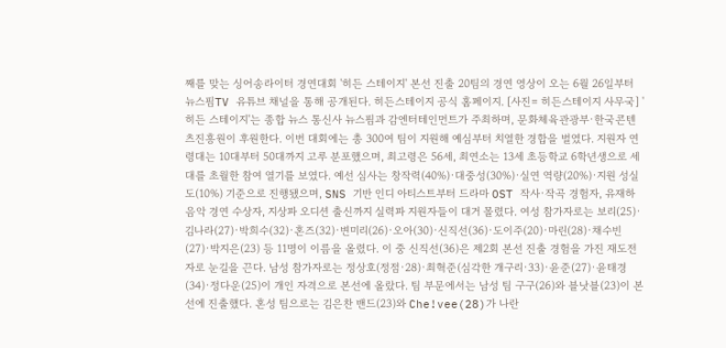째를 맞는 싱어송라이터 경연대회 '히든 스테이지' 본선 진출 20팀의 경연 영상이 오는 6월 26일부터 뉴스핌TV 유튜브 채널을 통해 공개된다. 히든스테이지 공식 홈페이지. [사진= 히든스테이지 사무국] '히든 스테이지'는 종합 뉴스 통신사 뉴스핌과 감엔터테인먼트가 주최하며, 문화체육관광부·한국콘텐츠진흥원이 후원한다. 이번 대회에는 총 300여 팀이 지원해 예심부터 치열한 경합을 벌였다. 지원자 연령대는 10대부터 50대까지 고루 분포했으며, 최고령은 56세, 최연소는 13세 초등학교 6학년생으로 세대를 초월한 참여 열기를 보였다. 예선 심사는 창작력(40%)·대중성(30%)·실연 역량(20%)·지원 성실도(10%) 기준으로 진행됐으며, SNS 기반 인디 아티스트부터 드라마 OST 작사·작곡 경험자, 유재하 음악 경연 수상자, 지상파 오디션 출신까지 실력파 지원자들이 대거 몰렸다. 여성 참가자로는 보리(25)·김나라(27)·박희수(32)·혼즈(32)·변미리(26)·오아(30)·신직선(36)·도이주(20)·마린(28)·채수빈(27)·박지은(23) 등 11명이 이름을 올렸다. 이 중 신직선(36)은 제2회 본선 진출 경험을 가진 재도전자로 눈길을 끈다. 남성 참가자로는 정상호(정점·28)·최혁준(심각한 개구리·33)·윤준(27)·윤태경(34)·정다운(25)이 개인 자격으로 본선에 올랐다. 팀 부문에서는 남성 팀 구구(26)와 블낫블(23)이 본선에 진출했다. 혼성 팀으로는 김은찬 밴드(23)와 Che!vee(28)가 나란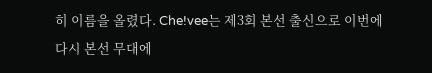히 이름을 올렸다. Che!vee는 제3회 본선 출신으로 이번에 다시 본선 무대에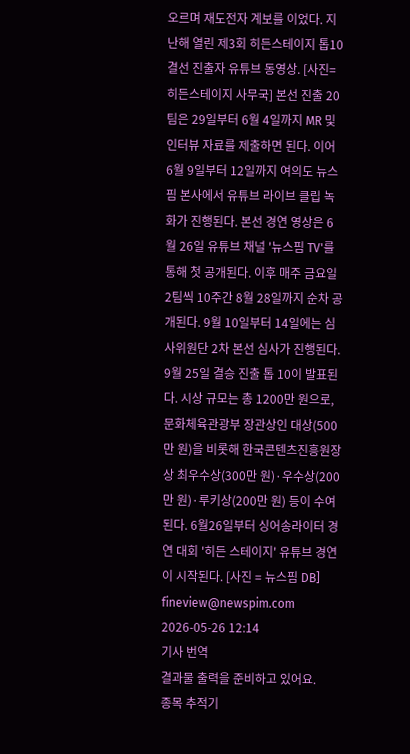오르며 재도전자 계보를 이었다. 지난해 열린 제3회 히든스테이지 톱10 결선 진출자 유튜브 동영상. [사진= 히든스테이지 사무국] 본선 진출 20팀은 29일부터 6월 4일까지 MR 및 인터뷰 자료를 제출하면 된다. 이어 6월 9일부터 12일까지 여의도 뉴스핌 본사에서 유튜브 라이브 클립 녹화가 진행된다. 본선 경연 영상은 6월 26일 유튜브 채널 '뉴스핌 TV'를 통해 첫 공개된다. 이후 매주 금요일 2팀씩 10주간 8월 28일까지 순차 공개된다. 9월 10일부터 14일에는 심사위원단 2차 본선 심사가 진행된다. 9월 25일 결승 진출 톱 10이 발표된다. 시상 규모는 총 1200만 원으로, 문화체육관광부 장관상인 대상(500만 원)을 비롯해 한국콘텐츠진흥원장상 최우수상(300만 원)·우수상(200만 원)·루키상(200만 원) 등이 수여된다. 6월26일부터 싱어송라이터 경연 대회 '히든 스테이지' 유튜브 경연이 시작된다. [사진 = 뉴스핌 DB] fineview@newspim.com 2026-05-26 12:14
기사 번역
결과물 출력을 준비하고 있어요.
종목 추적기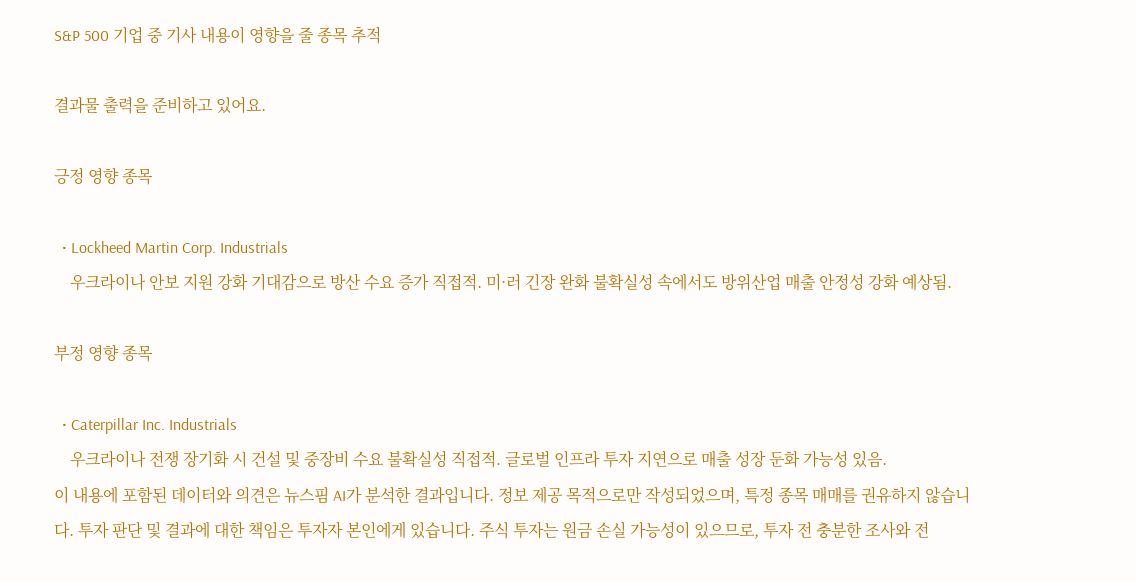S&P 500 기업 중 기사 내용이 영향을 줄 종목 추적

결과물 출력을 준비하고 있어요.

긍정 영향 종목

  • Lockheed Martin Corp. Industrials
    우크라이나 안보 지원 강화 기대감으로 방산 수요 증가 직접적. 미·러 긴장 완화 불확실성 속에서도 방위산업 매출 안정성 강화 예상됨.

부정 영향 종목

  • Caterpillar Inc. Industrials
    우크라이나 전쟁 장기화 시 건설 및 중장비 수요 불확실성 직접적. 글로벌 인프라 투자 지연으로 매출 성장 둔화 가능성 있음.
이 내용에 포함된 데이터와 의견은 뉴스핌 AI가 분석한 결과입니다. 정보 제공 목적으로만 작성되었으며, 특정 종목 매매를 권유하지 않습니다. 투자 판단 및 결과에 대한 책임은 투자자 본인에게 있습니다. 주식 투자는 원금 손실 가능성이 있으므로, 투자 전 충분한 조사와 전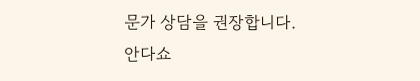문가 상담을 권장합니다.
안다쇼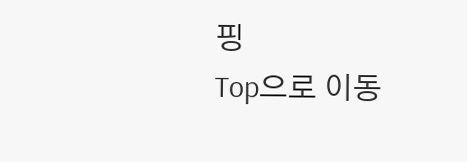핑
Top으로 이동